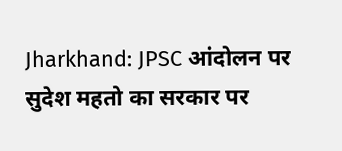Jharkhand: JPSC आंदोलन पर सुदेश महतो का सरकार पर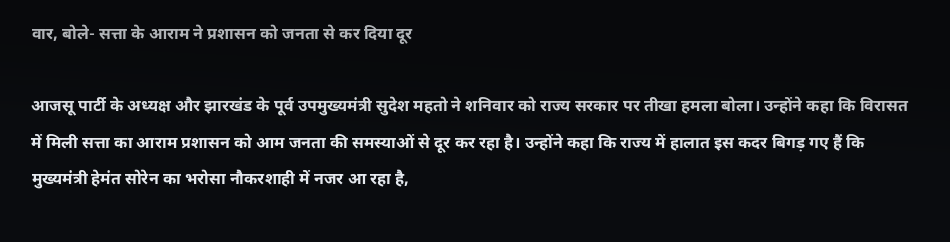वार, बोले- सत्ता के आराम ने प्रशासन को जनता से कर दिया दूर

आजसू पार्टी के अध्यक्ष और झारखंड के पूर्व उपमुख्यमंत्री सुदेश महतो ने शनिवार को राज्य सरकार पर तीखा हमला बोला। उन्होंने कहा कि विरासत में मिली सत्ता का आराम प्रशासन को आम जनता की समस्याओं से दूर कर रहा है। उन्होंने कहा कि राज्य में हालात इस कदर बिगड़ गए हैं कि मुख्यमंत्री हेमंत सोरेन का भरोसा नौकरशाही में नजर आ रहा है,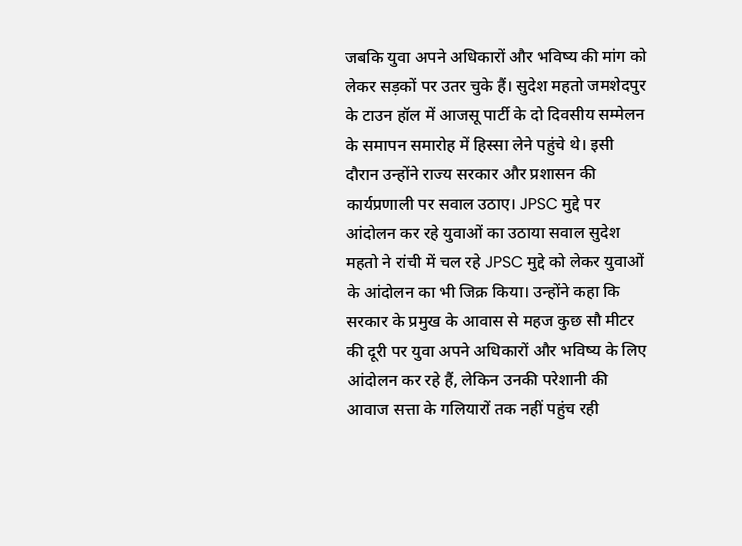जबकि युवा अपने अधिकारों और भविष्य की मांग को लेकर सड़कों पर उतर चुके हैं। सुदेश महतो जमशेदपुर के टाउन हॉल में आजसू पार्टी के दो दिवसीय सम्मेलन के समापन समारोह में हिस्सा लेने पहुंचे थे। इसी दौरान उन्होंने राज्य सरकार और प्रशासन की कार्यप्रणाली पर सवाल उठाए। JPSC मुद्दे पर आंदोलन कर रहे युवाओं का उठाया सवाल सुदेश महतो ने रांची में चल रहे JPSC मुद्दे को लेकर युवाओं के आंदोलन का भी जिक्र किया। उन्होंने कहा कि सरकार के प्रमुख के आवास से महज कुछ सौ मीटर की दूरी पर युवा अपने अधिकारों और भविष्य के लिए आंदोलन कर रहे हैं, लेकिन उनकी परेशानी की आवाज सत्ता के गलियारों तक नहीं पहुंच रही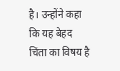है। उन्होंने कहा कि यह बेहद चिंता का विषय है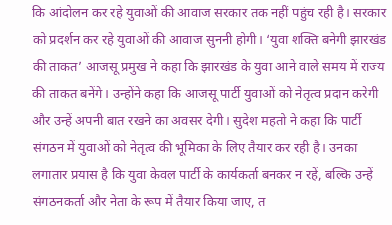कि आंदोलन कर रहे युवाओं की आवाज सरकार तक नहीं पहुंच रही है। सरकार को प्रदर्शन कर रहे युवाओं की आवाज सुननी होगी। ‘युवा शक्ति बनेगी झारखंड की ताकत’ आजसू प्रमुख ने कहा कि झारखंड के युवा आने वाले समय में राज्य की ताकत बनेंगे। उन्होंने कहा कि आजसू पार्टी युवाओं को नेतृत्व प्रदान करेगी और उन्हें अपनी बात रखने का अवसर देगी। सुदेश महतो ने कहा कि पार्टी संगठन में युवाओं को नेतृत्व की भूमिका के लिए तैयार कर रही है। उनका लगातार प्रयास है कि युवा केवल पार्टी के कार्यकर्ता बनकर न रहें, बल्कि उन्हें संगठनकर्ता और नेता के रूप में तैयार किया जाए, त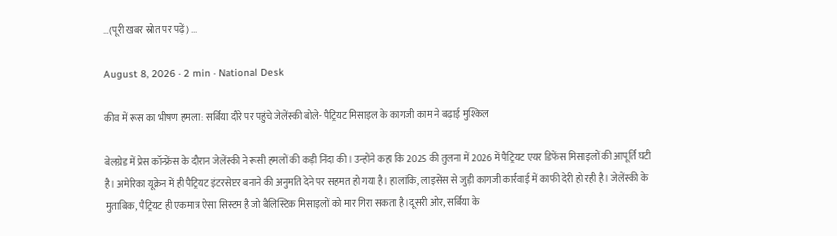…(पूरी खबर स्रोत पर पढ़ें) ...

August 8, 2026 · 2 min · National Desk

कीव में रूस का भीषण हमला: सर्बिया दौरे पर पहुंचे जेलेंस्की बोले- पैट्रियट मिसाइल के कागजी काम ने बढ़ाई मुश्किल

बेलग्रेड में प्रेस कॉन्फ्रेंस के दौरान जेलेंस्की ने रूसी हमलों की कड़ी निंदा की। उन्होंने कहा कि 2025 की तुलना में 2026 में पैट्रियट एयर डिफेंस मिसाइलों की आपूर्ति घटी है। अमेरिका यूक्रेन में ही पैट्रियट इंटरसेप्टर बनाने की अनुमति देने पर सहमत हो गया है। हालांकि, लाइसेंस से जुड़ी कागजी कार्रवाई में काफी देरी हो रही है। जेलेंस्की के मुताबिक, पैट्रियट ही एकमात्र ऐसा सिस्टम है जो बैलिस्टिक मिसाइलों को मार गिरा सकता है।दूसरी ओर, सर्बिया के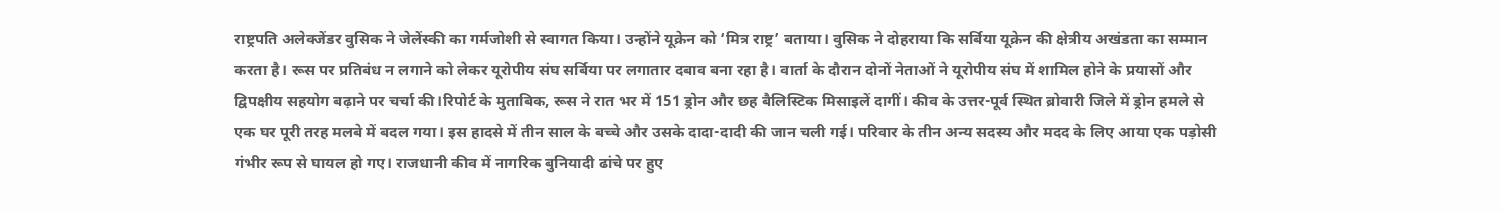राष्ट्रपति अलेक्जेंडर वुसिक ने जेलेंस्की का गर्मजोशी से स्वागत किया। उन्होंने यूक्रेन को ‘मित्र राष्ट्र’ बताया। वुसिक ने दोहराया कि सर्बिया यूक्रेन की क्षेत्रीय अखंडता का सम्मान करता है। रूस पर प्रतिबंध न लगाने को लेकर यूरोपीय संघ सर्बिया पर लगातार दबाव बना रहा है। वार्ता के दौरान दोनों नेताओं ने यूरोपीय संघ में शामिल होने के प्रयासों और द्विपक्षीय सहयोग बढ़ाने पर चर्चा की।रिपोर्ट के मुताबिक, रूस ने रात भर में 151 ड्रोन और छह बैलिस्टिक मिसाइलें दागीं। कीव के उत्तर-पूर्व स्थित ब्रोवारी जिले में ड्रोन हमले से एक घर पूरी तरह मलबे में बदल गया। इस हादसे में तीन साल के बच्चे और उसके दादा-दादी की जान चली गई। परिवार के तीन अन्य सदस्य और मदद के लिए आया एक पड़ोसी गंभीर रूप से घायल हो गए। राजधानी कीव में नागरिक बुनियादी ढांचे पर हुए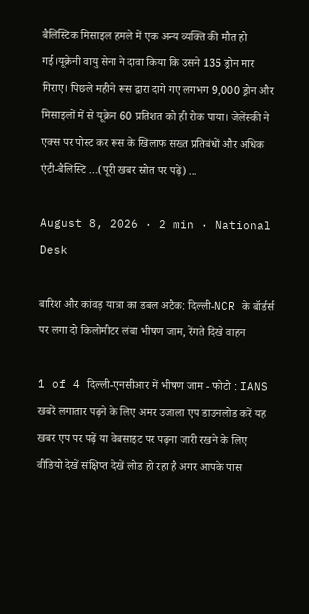बैलिस्टिक मिसाइल हमले में एक अन्य व्यक्ति की मौत हो गई।यूक्रेनी वायु सेना ने दावा किया कि उसने 135 ड्रोन मार गिराए। पिछले महीने रूस द्वारा दागे गए लगभग 9,000 ड्रोन और मिसाइलों में से यूक्रेन 60 प्रतिशत को ही रोक पाया। जेलेंस्की ने एक्स पर पोस्ट कर रूस के खिलाफ सख्त प्रतिबंधों और अधिक एंटी-बैलिस्टि …(पूरी खबर स्रोत पर पढ़ें) ...

August 8, 2026 · 2 min · National Desk

बारिश और कांवड़ यात्रा का डबल अटैक: दिल्ली-NCR के बॉर्डर्स पर लगा दो किलोमीटर लंबा भीषण जाम, रेंगते दिखे वाहन

1 of 4 दिल्ली-एनसीआर में भीषण जाम - फोटो : IANS खबरें लगातार पढ़ने के लिए अमर उजाला एप डाउनलोड करें यह खबर एप पर पढ़ें या वेबसाइट पर पढ़ना जारी रखने के लिए वीडियो देखें संक्षिप्त देखें लोड हो रहा है अगर आपके पास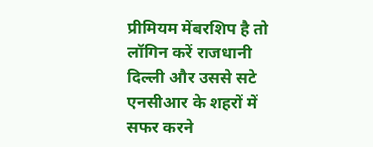प्रीमियम मेंबरशिप है तो लॉगिन करें राजधानी दिल्ली और उससे सटे एनसीआर के शहरों में सफर करने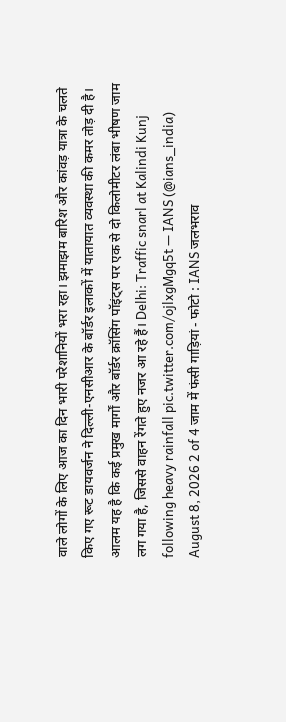वाले लोगों के लिए आज का दिन भारी परेशानियों भरा रहा। झमाझम बारिश और कांवड़ यात्रा के चलते किए गए रूट डायवर्जन ने दिल्ली-एनसीआर के बॉर्डर इलाकों में यातायात व्यवस्था की कमर तोड़ दी है। आलम यह है कि कई प्रमुख मार्गों और बॉर्डर क्रॉसिंग पॉइंट्स पर एक से दो किलोमीटर लंबा भीषण जाम लग गया है, जिससे वाहन रेंगते हुए नजर आ रहे हैं। Delhi: Traffic snarl at Kalindi Kunj following heavy rainfall pic.twitter.com/ojlxgMgq5t — IANS (@ians_india) August 8, 2026 2 of 4 जाम में फंसी गाड़ियां - फोटो : IANS जलभराव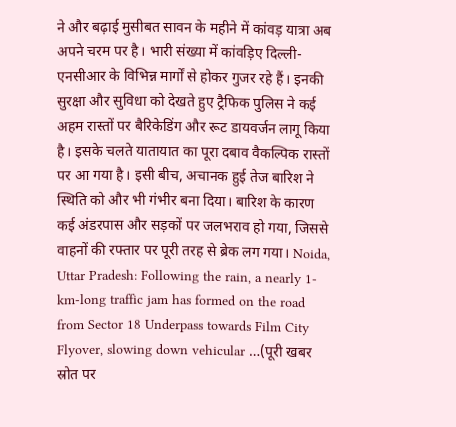ने और बढ़ाई मुसीबत सावन के महीने में कांवड़ यात्रा अब अपने चरम पर है। भारी संख्या में कांवड़िए दिल्ली-एनसीआर के विभिन्न मार्गों से होकर गुजर रहे हैं। इनकी सुरक्षा और सुविधा को देखते हुए ट्रैफिक पुलिस ने कई अहम रास्तों पर बैरिकेडिंग और रूट डायवर्जन लागू किया है। इसके चलते यातायात का पूरा दबाव वैकल्पिक रास्तों पर आ गया है। इसी बीच, अचानक हुई तेज बारिश ने स्थिति को और भी गंभीर बना दिया। बारिश के कारण कई अंडरपास और सड़कों पर जलभराव हो गया, जिससे वाहनों की रफ्तार पर पूरी तरह से ब्रेक लग गया। Noida, Uttar Pradesh: Following the rain, a nearly 1-km-long traffic jam has formed on the road from Sector 18 Underpass towards Film City Flyover, slowing down vehicular …(पूरी खबर स्रोत पर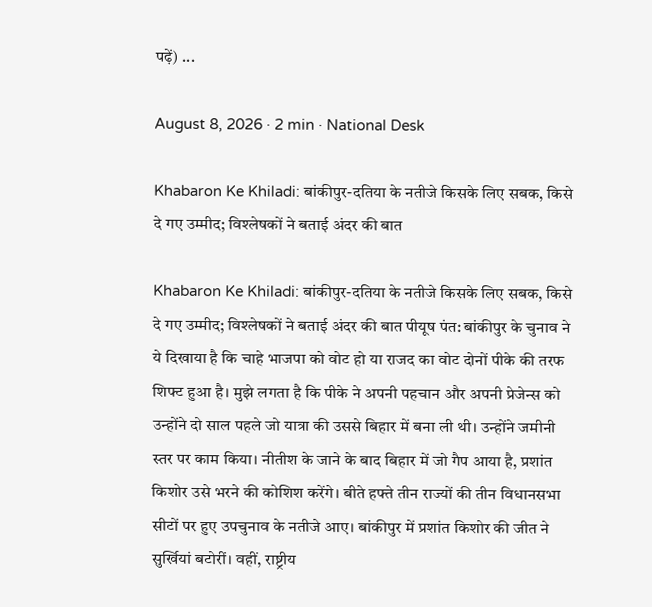पढ़ें) ...

August 8, 2026 · 2 min · National Desk

Khabaron Ke Khiladi: बांकीपुर-दतिया के नतीजे किसके लिए सबक, किसे दे गए उम्मीद; विश्लेषकों ने बताई अंदर की बात

Khabaron Ke Khiladi: बांकीपुर-दतिया के नतीजे किसके लिए सबक, किसे दे गए उम्मीद; विश्लेषकों ने बताई अंदर की बात पीयूष पंत: बांकीपुर के चुनाव ने ये दिखाया है कि चाहे भाजपा को वोट हो या राजद का वोट दोनों पीके की तरफ शिफ्ट हुआ है। मुझे लगता है कि पीके ने अपनी पहचान और अपनी प्रेजेन्स को उन्होंने दो साल पहले जो यात्रा की उससे बिहार में बना ली थी। उन्होंने जमीनी स्तर पर काम किया। नीतीश के जाने के बाद बिहार में जो गैप आया है, प्रशांत किशोर उसे भरने की कोशिश करेंगे। बीते हफ्ते तीन राज्यों की तीन विधानसभा सीटों पर हुए उपचुनाव के नतीजे आए। बांकीपुर में प्रशांत किशोर की जीत ने सुर्खियां बटोरीं। वहीं, राष्ट्रीय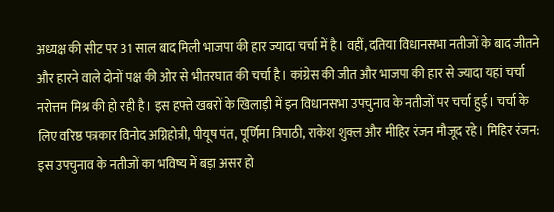अध्यक्ष की सीट पर 31 साल बाद मिली भाजपा की हार ज्यादा चर्चा में है। वहीं, दतिया विधानसभा नतीजों के बाद जीतने और हारने वाले दोनों पक्ष की ओर से भीतरघात की चर्चा है। कांग्रेस की जीत और भाजपा की हार से ज्यादा यहां चर्चा नरोत्तम मिश्र की हो रही है। इस हफ्ते खबरों के खिलाड़ी में इन विधानसभा उपचुनाव के नतीजों पर चर्चा हुई। चर्चा के लिए वरिष्ठ पत्रकार विनोद अग्निहोत्री, पीयूष पंत, पूर्णिमा त्रिपाठी, राकेश शुक्ल और मीहिर रंजन मौजूद रहे। मिहिर रंजन: इस उपचुनाव के नतीजों का भविष्य में बड़ा असर हो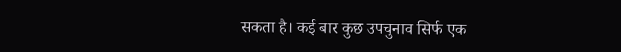सकता है। कई बार कुछ उपचुनाव सिर्फ एक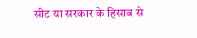सीट या सरकार के हिसाब से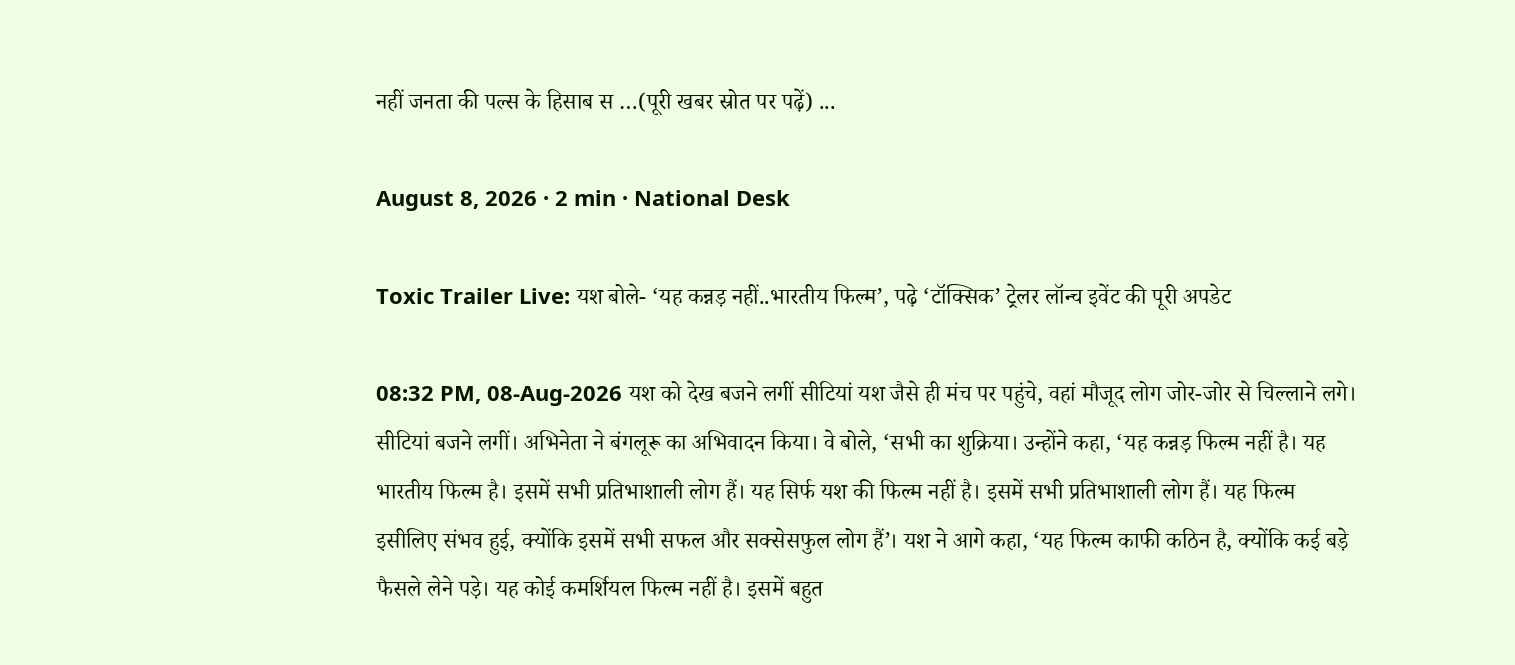नहीं जनता की पल्स के हिसाब स …(पूरी खबर स्रोत पर पढ़ें) ...

August 8, 2026 · 2 min · National Desk

Toxic Trailer Live: यश बोले- ‘यह कन्नड़ नहीं..भारतीय फिल्म’, पढ़े ‘टॉक्सिक’ ट्रेलर लॉन्च इवेंट की पूरी अपडेट

08:32 PM, 08-Aug-2026 यश को देख बजने लगीं सीटियां यश जैसे ही मंच पर पहुंचे, वहां मौजूद लोग जोर-जोर से चिल्लाने लगे। सीटियां बजने लगीं। अभिनेता ने बंगलूरू का अभिवादन किया। वे बोले, ‘सभी का शुक्रिया। उन्होंने कहा, ‘यह कन्नड़ फिल्म नहीं है। यह भारतीय फिल्म है। इसमें सभी प्रतिभाशाली लोग हैं। यह सिर्फ यश की फिल्म नहीं है। इसमें सभी प्रतिभाशाली लोग हैं। यह फिल्म इसीलिए संभव हुई, क्योंकि इसमें सभी सफल और सक्सेसफुल लोग हैं’। यश ने आगे कहा, ‘यह फिल्म काफी कठिन है, क्योंकि कई बड़े फैसले लेने पड़े। यह कोई कमर्शियल फिल्म नहीं है। इसमें बहुत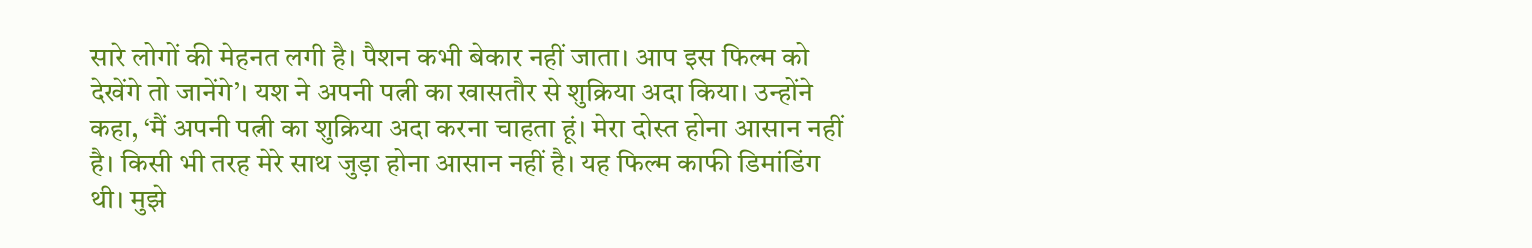सारे लोगों की मेहनत लगी है। पैशन कभी बेकार नहीं जाता। आप इस फिल्म को देखेंगे तो जानेंगे’। यश ने अपनी पत्नी का खासतौर से शुक्रिया अदा किया। उन्होंने कहा, ‘मैं अपनी पत्नी का शुक्रिया अदा करना चाहता हूं। मेरा दोस्त होना आसान नहीं है। किसी भी तरह मेरे साथ जुड़ा होना आसान नहीं है। यह फिल्म काफी डिमांडिंग थी। मुझे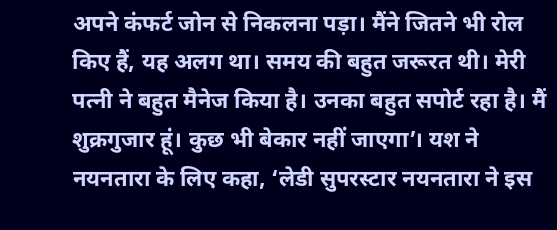अपने कंफर्ट जोन से निकलना पड़ा। मैंने जितने भी रोल किए हैं, यह अलग था। समय की बहुत जरूरत थी। मेरी पत्नी ने बहुत मैनेज किया है। उनका बहुत सपोर्ट रहा है। मैं शुक्रगुजार हूं। कुछ भी बेकार नहीं जाएगा’। यश ने नयनतारा के लिए कहा, ‘लेडी सुपरस्टार नयनतारा ने इस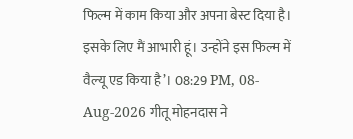फिल्म में काम किया और अपना बेस्ट दिया है। इसके लिए मैं आभारी हूं। उन्होंने इस फिल्म में वैल्यू एड किया है’। 08:29 PM, 08-Aug-2026 गीतू मोहनदास ने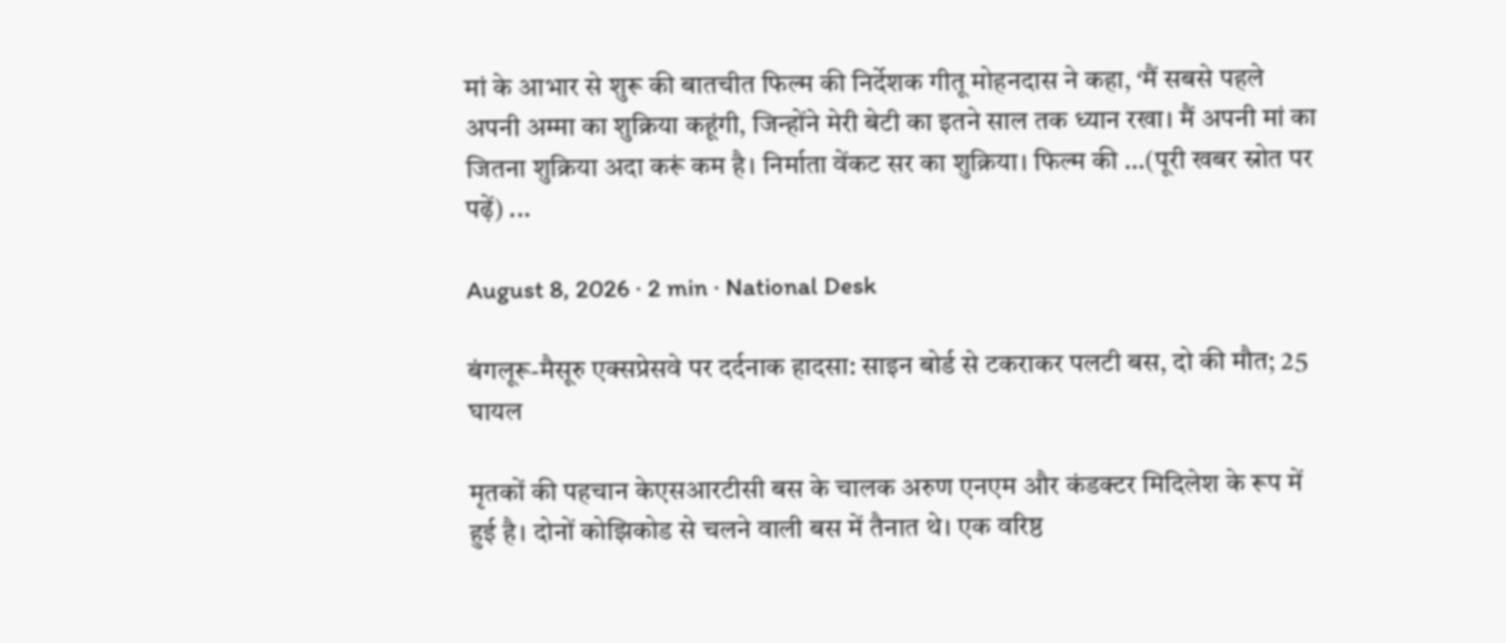मां के आभार से शुरू की बातचीत फिल्म की निर्देशक गीतू मोहनदास ने कहा, ‘मैं सबसे पहले अपनी अम्मा का शुक्रिया कहूंगी, जिन्होंने मेरी बेटी का इतने साल तक ध्यान रखा। मैं अपनी मां का जितना शुक्रिया अदा करूं कम है। निर्माता वेंकट सर का शुक्रिया। फिल्म की …(पूरी खबर स्रोत पर पढ़ें) ...

August 8, 2026 · 2 min · National Desk

बंगलूरू-मैसूरु एक्सप्रेसवे पर दर्दनाक हादसा: साइन बोर्ड से टकराकर पलटी बस, दो की मौत; 25 घायल

मृतकों की पहचान केएसआरटीसी बस के चालक अरुण एनएम और कंडक्टर मिदिलेश के रूप में हुई है। दोनों कोझिकोड से चलने वाली बस में तैनात थे। एक वरिष्ठ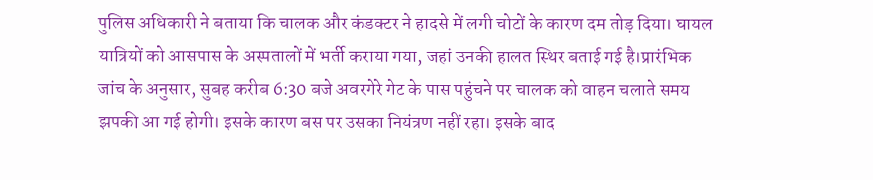पुलिस अधिकारी ने बताया कि चालक और कंडक्टर ने हादसे में लगी चोटों के कारण दम तोड़ दिया। घायल यात्रियों को आसपास के अस्पतालों में भर्ती कराया गया, जहां उनकी हालत स्थिर बताई गई है।प्रारंभिक जांच के अनुसार, सुबह करीब 6:30 बजे अवरगेरे गेट के पास पहुंचने पर चालक को वाहन चलाते समय झपकी आ गई होगी। इसके कारण बस पर उसका नियंत्रण नहीं रहा। इसके बाद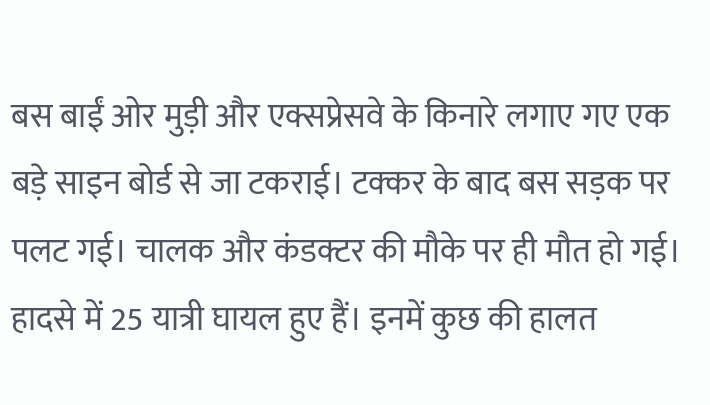बस बाईं ओर मुड़ी और एक्सप्रेसवे के किनारे लगाए गए एक बड़े साइन बोर्ड से जा टकराई। टक्कर के बाद बस सड़क पर पलट गई। चालक और कंडक्टर की मौके पर ही मौत हो गई। हादसे में 25 यात्री घायल हुए हैं। इनमें कुछ की हालत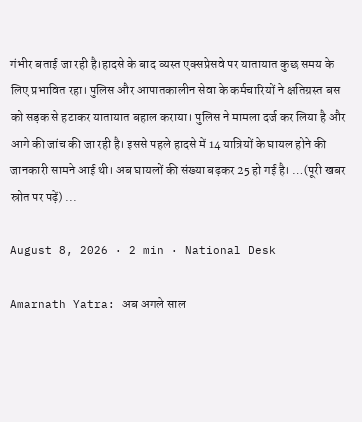गंभीर बताई जा रही है।हादसे के बाद व्यस्त एक्सप्रेसवे पर यातायात कुछ समय के लिए प्रभावित रहा। पुलिस और आपातकालीन सेवा के कर्मचारियों ने क्षतिग्रस्त बस को सड़क से हटाकर यातायात बहाल कराया। पुलिस ने मामला दर्ज कर लिया है और आगे की जांच की जा रही है। इससे पहले हादसे में 14 यात्रियों के घायल होने की जानकारी सामने आई थी। अब घायलों की संख्या बढ़कर 25 हो गई है। …(पूरी खबर स्रोत पर पढ़ें) ...

August 8, 2026 · 2 min · National Desk

Amarnath Yatra: अब अगले साल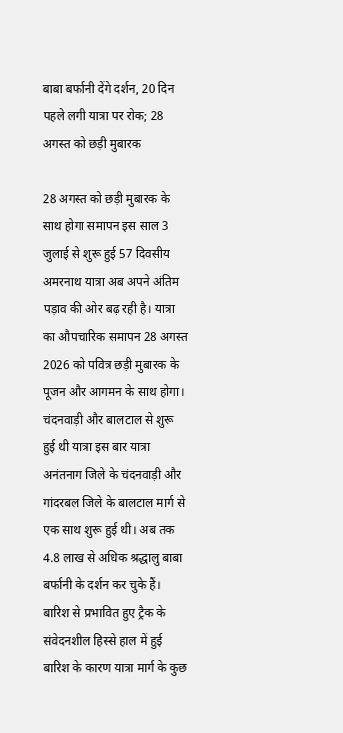बाबा बर्फानी देंगे दर्शन, 20 दिन पहले लगी यात्रा पर रोक; 28 अगस्त को छड़ी मुबारक

28 अगस्त को छड़ी मुबारक के साथ होगा समापन इस साल 3 जुलाई से शुरू हुई 57 दिवसीय अमरनाथ यात्रा अब अपने अंतिम पड़ाव की ओर बढ़ रही है। यात्रा का औपचारिक समापन 28 अगस्त 2026 को पवित्र छड़ी मुबारक के पूजन और आगमन के साथ होगा। चंदनवाड़ी और बालटाल से शुरू हुई थी यात्रा इस बार यात्रा अनंतनाग जिले के चंदनवाड़ी और गांदरबल जिले के बालटाल मार्ग से एक साथ शुरू हुई थी। अब तक 4.8 लाख से अधिक श्रद्धालु बाबा बर्फानी के दर्शन कर चुके हैं। बारिश से प्रभावित हुए ट्रैक के संवेदनशील हिस्से हाल में हुई बारिश के कारण यात्रा मार्ग के कुछ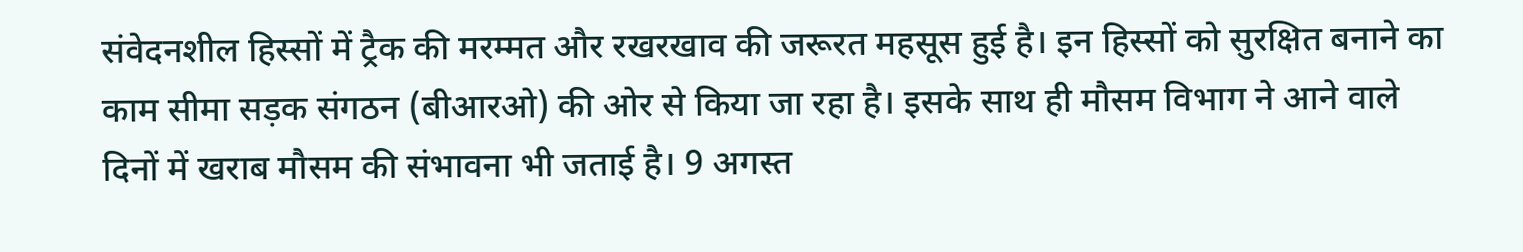संवेदनशील हिस्सों में ट्रैक की मरम्मत और रखरखाव की जरूरत महसूस हुई है। इन हिस्सों को सुरक्षित बनाने का काम सीमा सड़क संगठन (बीआरओ) की ओर से किया जा रहा है। इसके साथ ही मौसम विभाग ने आने वाले दिनों में खराब मौसम की संभावना भी जताई है। 9 अगस्त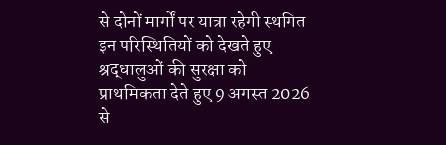से दोनों मार्गों पर यात्रा रहेगी स्थगित इन परिस्थितियों को देखते हुए श्रद्धालुओं की सुरक्षा को प्राथमिकता देते हुए 9 अगस्त 2026 से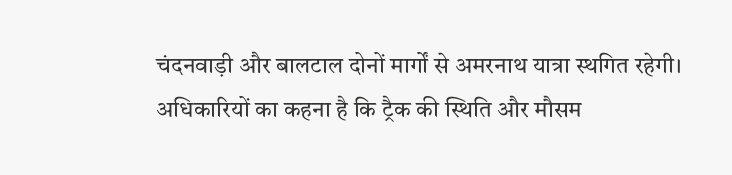चंदनवाड़ी और बालटाल दोनों मार्गों से अमरनाथ यात्रा स्थगित रहेगी। अधिकारियों का कहना है कि ट्रैक की स्थिति और मौसम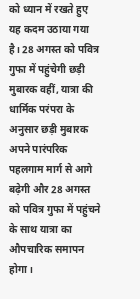को ध्यान में रखते हुए यह कदम उठाया गया है। 28 अगस्त को पवित्र गुफा में पहुंचेगी छड़ी मुबारक वहीं, यात्रा की धार्मिक परंपरा के अनुसार छड़ी मुबारक अपने पारंपरिक पहलगाम मार्ग से आगे बढ़ेगी और 28 अगस्त को पवित्र गुफा में पहुंचने के साथ यात्रा का औपचारिक समापन होगा।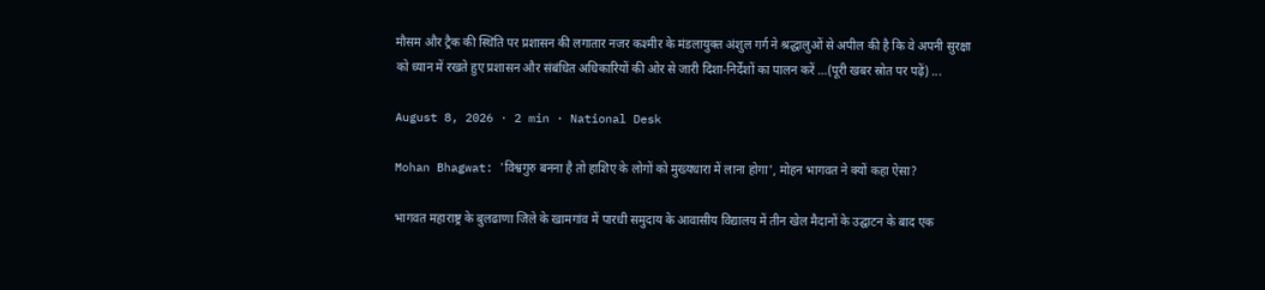मौसम और ट्रैक की स्थिति पर प्रशासन की लगातार नजर कश्मीर के मंडलायुक्त अंशुल गर्ग ने श्रद्धालुओं से अपील की है कि वे अपनी सुरक्षा को ध्यान में रखते हुए प्रशासन और संबंधित अधिकारियों की ओर से जारी दिशा-निर्देशों का पालन करें …(पूरी खबर स्रोत पर पढ़ें) ...

August 8, 2026 · 2 min · National Desk

Mohan Bhagwat: 'विश्वगुरु बनना है तो हाशिए के लोगों को मुख्यधारा में लाना होगा', मोहन भागवत ने क्यों कहा ऐसा?

भागवत महाराष्ट्र के बुलढाणा जिले के खामगांव में पारधी समुदाय के आवासीय विद्यालय में तीन खेल मैदानों के उद्घाटन के बाद एक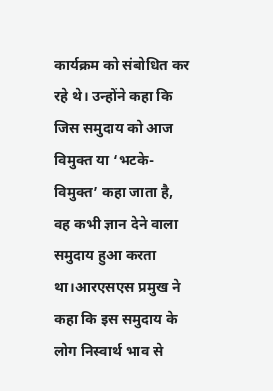कार्यक्रम को संबोधित कर रहे थे। उन्होंने कहा कि जिस समुदाय को आज विमुक्त या ‘भटके-विमुक्त’ कहा जाता है, वह कभी ज्ञान देने वाला समुदाय हुआ करता था।आरएसएस प्रमुख ने कहा कि इस समुदाय के लोग निस्वार्थ भाव से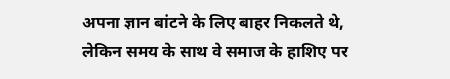अपना ज्ञान बांटने के लिए बाहर निकलते थे, लेकिन समय के साथ वे समाज के हाशिए पर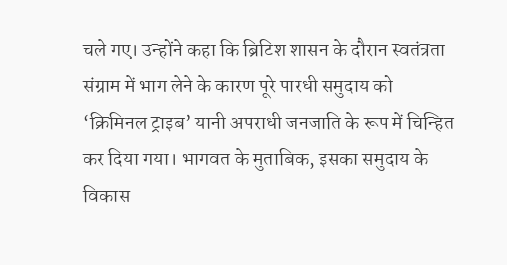चले गए। उन्होंने कहा कि ब्रिटिश शासन के दौरान स्वतंत्रता संग्राम में भाग लेने के कारण पूरे पारधी समुदाय को ‘क्रिमिनल ट्राइब’ यानी अपराधी जनजाति के रूप में चिन्हित कर दिया गया। भागवत के मुताबिक, इसका समुदाय के विकास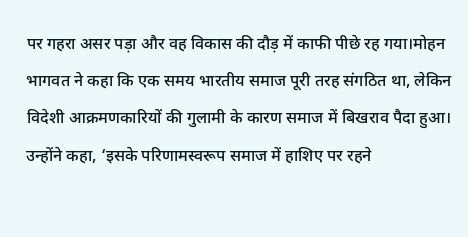पर गहरा असर पड़ा और वह विकास की दौड़ में काफी पीछे रह गया।मोहन भागवत ने कहा कि एक समय भारतीय समाज पूरी तरह संगठित था, लेकिन विदेशी आक्रमणकारियों की गुलामी के कारण समाज में बिखराव पैदा हुआ। उन्होंने कहा, ‘इसके परिणामस्वरूप समाज में हाशिए पर रहने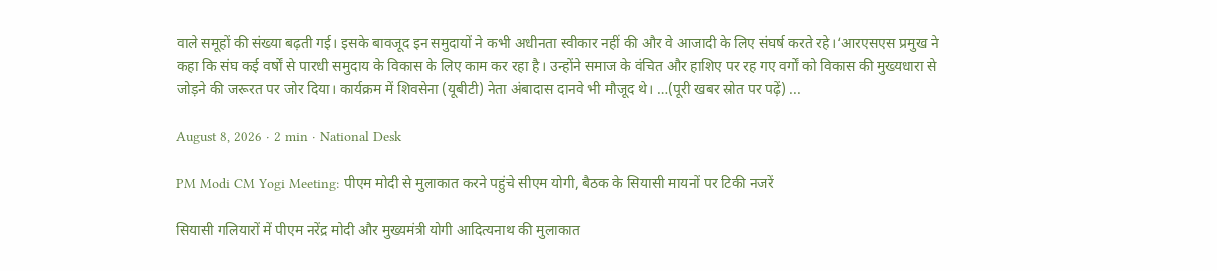वाले समूहों की संख्या बढ़ती गई। इसके बावजूद इन समुदायों ने कभी अधीनता स्वीकार नहीं की और वे आजादी के लिए संघर्ष करते रहे।‘आरएसएस प्रमुख ने कहा कि संघ कई वर्षों से पारधी समुदाय के विकास के लिए काम कर रहा है। उन्होंने समाज के वंचित और हाशिए पर रह गए वर्गों को विकास की मुख्यधारा से जोड़ने की जरूरत पर जोर दिया। कार्यक्रम में शिवसेना (यूबीटी) नेता अंबादास दानवे भी मौजूद थे। …(पूरी खबर स्रोत पर पढ़ें) ...

August 8, 2026 · 2 min · National Desk

PM Modi CM Yogi Meeting: पीएम मोदी से मुलाकात करने पहुंचे सीएम योगी, बैठक के सियासी मायनों पर टिकी नजरें

सियासी गलियारों में पीएम नरेंद्र मोदी और मुख्यमंत्री योगी आदित्यनाथ की मुलाकात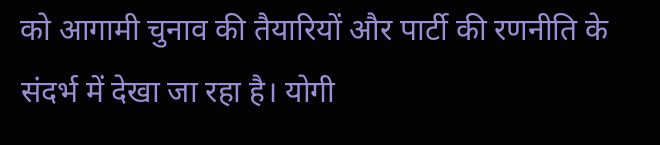को आगामी चुनाव की तैयारियों और पार्टी की रणनीति के संदर्भ में देखा जा रहा है। योगी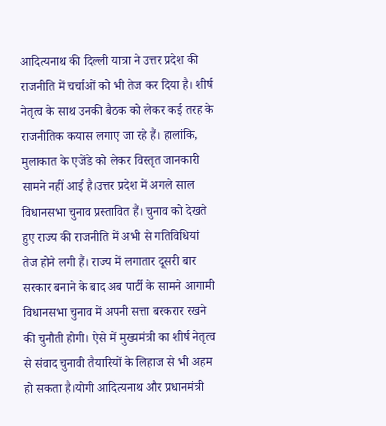आदित्यनाथ की दिल्ली यात्रा ने उत्तर प्रदेश की राजनीति में चर्चाओं को भी तेज कर दिया है। शीर्ष नेतृत्व के साथ उनकी बैठक को लेकर कई तरह के राजनीतिक कयास लगाए जा रहे हैं। हालांकि, मुलाकात के एजेंडे को लेकर विस्तृत जानकारी सामने नहीं आई है।उत्तर प्रदेश में अगले साल विधानसभा चुनाव प्रस्तावित हैं। चुनाव को देखते हुए राज्य की राजनीति में अभी से गतिविधियां तेज होने लगी हैं। राज्य में लगातार दूसरी बार सरकार बनाने के बाद अब पार्टी के सामने आगामी विधानसभा चुनाव में अपनी सत्ता बरकरार रखने की चुनौती होगी। ऐसे में मुख्यमंत्री का शीर्ष नेतृत्व से संवाद चुनावी तैयारियों के लिहाज से भी अहम हो सकता है।योगी आदित्यनाथ और प्रधानमंत्री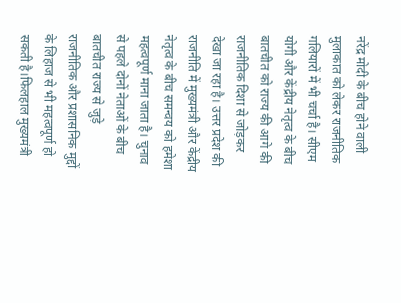नरेंद्र मोदी के बीच होने वाली मुलाकात को लेकर राजनीतिक गलियारों में भी चर्चा है। सीएम योगी और केंद्रीय नेतृत्व के बीच बातचीत को राज्य की आगे की राजनीतिक दिशा से जोड़कर देखा जा रहा है। उत्तर प्रदेश की राजनीति में मुख्यमंत्री और केंद्रीय नेतृत्व के बीच समन्वय को हमेशा महत्वपूर्ण माना जाता है। चुनाव से पहले दोनों नेताओं के बीच बातचीत राज्य से जुड़े राजनीतिक और प्रशासनिक मुद्दों के लिहाज से भी महत्वपूर्ण हो सकती है।फिलहाल मुख्यमंत्री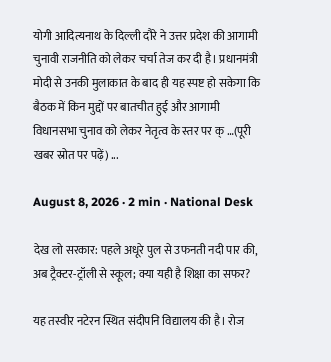योगी आदित्यनाथ के दिल्ली दौरे ने उत्तर प्रदेश की आगामी चुनावी राजनीति को लेकर चर्चा तेज कर दी है। प्रधानमंत्री मोदी से उनकी मुलाकात के बाद ही यह स्पष्ट हो सकेगा कि बैठक में किन मुद्दों पर बातचीत हुई और आगामी विधानसभा चुनाव को लेकर नेतृत्व के स्तर पर क् …(पूरी खबर स्रोत पर पढ़ें) ...

August 8, 2026 · 2 min · National Desk

देख लो सरकार: पहले अधूरे पुल से उफनती नदी पार की, अब ट्रैक्टर-ट्रॉली से स्कूल; क्या यही है शिक्षा का सफर?

यह तस्वीर नटेरन स्थित संदीपनि विद्यालय की है। रोज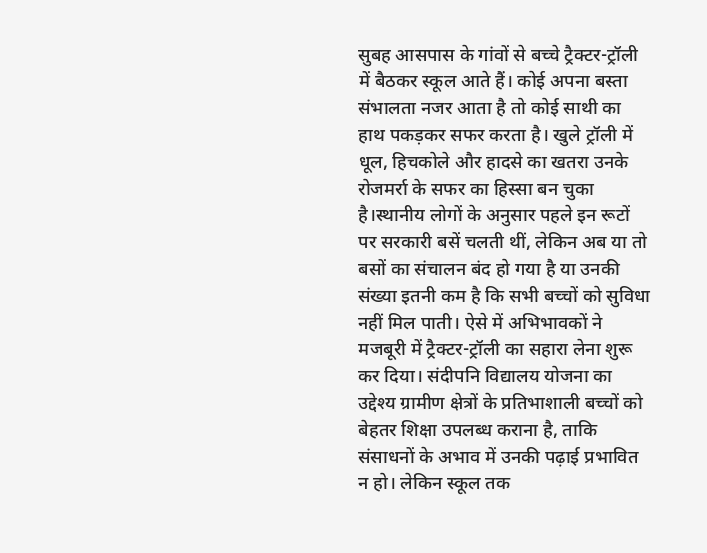सुबह आसपास के गांवों से बच्चे ट्रैक्टर-ट्रॉली में बैठकर स्कूल आते हैं। कोई अपना बस्ता संभालता नजर आता है तो कोई साथी का हाथ पकड़कर सफर करता है। खुले ट्रॉली में धूल, हिचकोले और हादसे का खतरा उनके रोजमर्रा के सफर का हिस्सा बन चुका है।स्थानीय लोगों के अनुसार पहले इन रूटों पर सरकारी बसें चलती थीं, लेकिन अब या तो बसों का संचालन बंद हो गया है या उनकी संख्या इतनी कम है कि सभी बच्चों को सुविधा नहीं मिल पाती। ऐसे में अभिभावकों ने मजबूरी में ट्रैक्टर-ट्रॉली का सहारा लेना शुरू कर दिया। संदीपनि विद्यालय योजना का उद्देश्य ग्रामीण क्षेत्रों के प्रतिभाशाली बच्चों को बेहतर शिक्षा उपलब्ध कराना है, ताकि संसाधनों के अभाव में उनकी पढ़ाई प्रभावित न हो। लेकिन स्कूल तक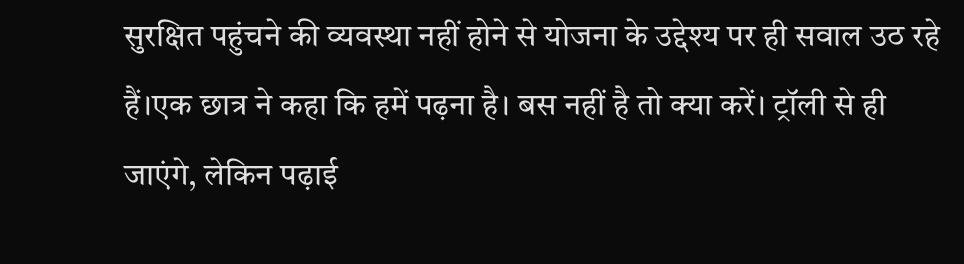सुरक्षित पहुंचने की व्यवस्था नहीं होने से योजना के उद्देश्य पर ही सवाल उठ रहे हैं।एक छात्र ने कहा कि हमें पढ़ना है। बस नहीं है तो क्या करें। ट्रॉली से ही जाएंगे, लेकिन पढ़ाई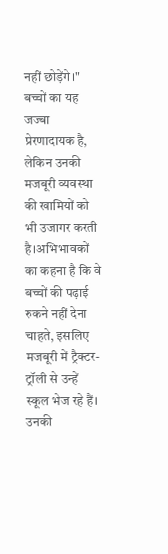नहीं छोड़ेंगे।" बच्चों का यह जज्बा प्रेरणादायक है, लेकिन उनकी मजबूरी व्यवस्था की खामियों को भी उजागर करती है।अभिभावकों का कहना है कि वे बच्चों की पढ़ाई रुकने नहीं देना चाहते, इसलिए मजबूरी में ट्रैक्टर-ट्रॉली से उन्हें स्कूल भेज रहे हैं। उनकी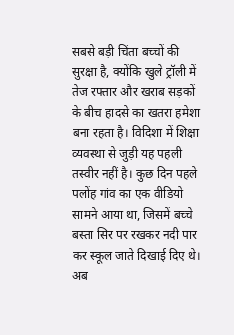सबसे बड़ी चिंता बच्चों की सुरक्षा है, क्योंकि खुले ट्रॉली में तेज रफ्तार और खराब सड़कों के बीच हादसे का खतरा हमेशा बना रहता है। विदिशा में शिक्षा व्यवस्था से जुड़ी यह पहली तस्वीर नहीं है। कुछ दिन पहले पलोंह गांव का एक वीडियो सामने आया था, जिसमें बच्चे बस्ता सिर पर रखकर नदी पार कर स्कूल जाते दिखाई दिए थे। अब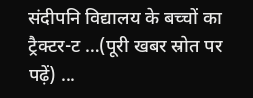संदीपनि विद्यालय के बच्चों का ट्रैक्टर-ट …(पूरी खबर स्रोत पर पढ़ें) ...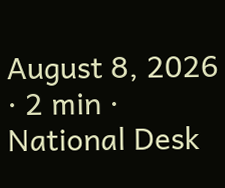August 8, 2026 · 2 min · National Desk